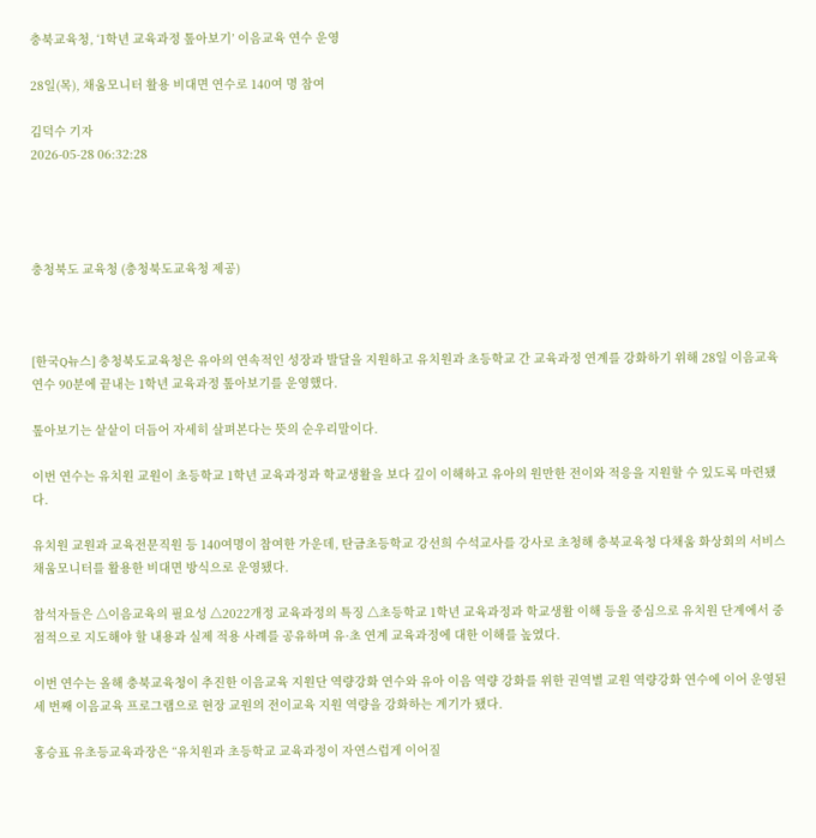충북교육청, ‘1학년 교육과정 톺아보기’ 이음교육 연수 운영

28일(목), 채움모니터 활용 비대면 연수로 140여 명 참여

김덕수 기자
2026-05-28 06:32:28




충청북도 교육청 (충청북도교육청 제공)



[한국Q뉴스] 충청북도교육청은 유아의 연속적인 성장과 발달을 지원하고 유치원과 초등학교 간 교육과정 연계를 강화하기 위해 28일 이음교육 연수 90분에 끝내는 1학년 교육과정 톺아보기를 운영했다.

톺아보기는 샅샅이 더듬어 자세히 살펴본다는 뜻의 순우리말이다.

이번 연수는 유치원 교원이 초등학교 1학년 교육과정과 학교생활을 보다 깊이 이해하고 유아의 원만한 전이와 적응을 지원할 수 있도록 마련됐다.

유치원 교원과 교육전문직원 등 140여명이 참여한 가운데, 탄금초등학교 강선희 수석교사를 강사로 초청해 충북교육청 다채움 화상회의 서비스 채움모니터를 활용한 비대면 방식으로 운영됐다.

참석자들은 △이음교육의 필요성 △2022개정 교육과정의 특징 △초등학교 1학년 교육과정과 학교생활 이해 등을 중심으로 유치원 단계에서 중점적으로 지도해야 할 내용과 실제 적용 사례를 공유하며 유·초 연계 교육과정에 대한 이해를 높였다.

이번 연수는 올해 충북교육청이 추진한 이음교육 지원단 역량강화 연수와 유아 이음 역량 강화를 위한 권역별 교원 역량강화 연수에 이어 운영된 세 번째 이음교육 프로그램으로 현장 교원의 전이교육 지원 역량을 강화하는 계기가 됐다.

홍승표 유초등교육과장은 “유치원과 초등학교 교육과정이 자연스럽게 이어질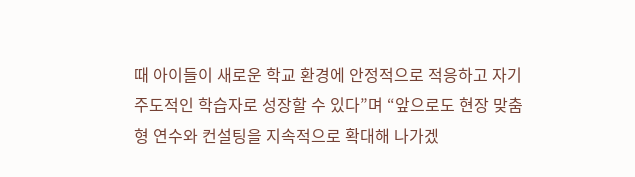때 아이들이 새로운 학교 환경에 안정적으로 적응하고 자기주도적인 학습자로 성장할 수 있다”며 “앞으로도 현장 맞춤형 연수와 컨설팅을 지속적으로 확대해 나가겠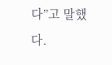다”고 말했다.